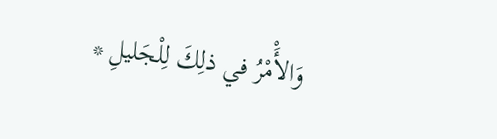وَالأَْمْرُ في ذلِكَ لِلْجَليلِ *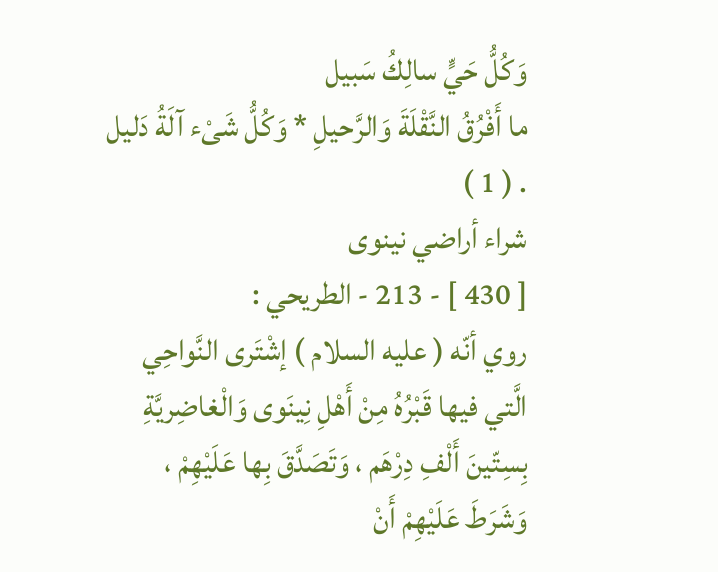وَكُلُّ حَيٍّ سالِكُ سَبيل
ما أَفْرُقُ النَّقْلَةَ وَالرَّحيلِ * وَكُلُّ شَىْء آلَةُ دَليل . ( 1 )
شراء أراضي نينوى
[ 430 ] - 213 - الطريحي :
روي أنّه ( عليه السلام ) إشْتَرى النَّواحِي الَّتي فيها قَبْرُهُ مِنْ أَهْلِ نِينَوى وَالْغاضِريَّةِ
بِسِتّينَ أَلْفِ دِرْهَم ، وَتَصَدَّقَ بِها عَلَيْهِمْ ، وَشَرَطَ عَلَيْهِمْ أَنْ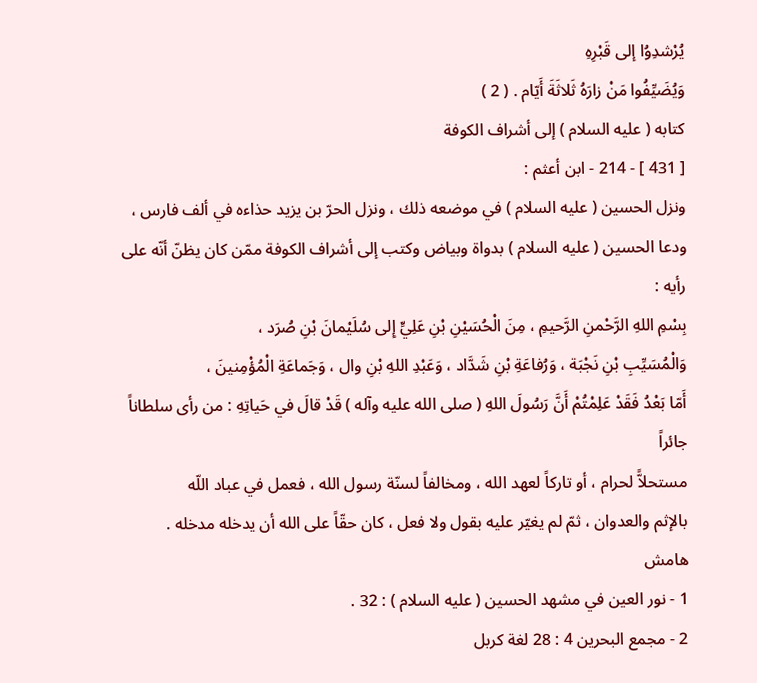يُرْشدِوُا إلى قَبْرِهِ
وَيُضَيِّفُوا مَنْ زارَهُ ثَلاثَةَ أَيّام . ( 2 )
كتابه ( عليه السلام ) إلى أشراف الكوفة
[ 431 ] - 214 - ابن أعثم :
ونزل الحسين ( عليه السلام ) في موضعه ذلك ، ونزل الحرّ بن يزيد حذاءه في ألف فارس ،
ودعا الحسين ( عليه السلام ) بدواة وبياض وكتب إلى أشراف الكوفة ممّن كان يظنّ أنّه على
رأيه :
بِسْمِ اللهِ الرَّحْمنِ الرَّحيمِ ، مِنَ الْحُسَيْنِ بْنِ عَلِيٍّ إِلى سُلَيْمانَ بْنِ صُرَد ،
وَالْمُسَيِّبِ بْنِ نَجْبَة ، وَرُفاعَةِ بْنِ شَدَّاد ، وَعَبْدِ اللهِ بْنِ وال ، وَجَماعَةِ الْمُؤْمِنينَ ،
أَمّا بَعْدُ فَقَدْ عَلِمْتُمْ أَنَّ رَسُولَ اللهِ ( صلى الله عليه وآله ) قَدْ قالَ في حَياتِهِ : من رأى سلطاناً جائراً
مستحلاًّ لحرام ، أو تاركاً لعهد الله ، ومخالفاً لسنّة رسول الله ، فعمل في عباد اللّه
بالإثم والعدوان ، ثمّ لم يغيّر عليه بقول ولا فعل ، كان حقّاً على الله أن يدخله مدخله .
هامش
1 - نور العين في مشهد الحسين ( عليه السلام ) : 32 .
2 - مجمع البحرين 4 : 28 لغة كربل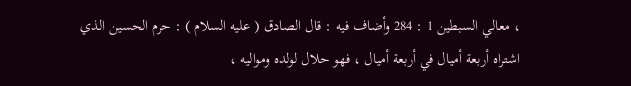، معالي السبطين 1 : 284 وأضاف فيه : قال الصادق ( عليه السلام ) : حرم الحسين الذي
اشتراه أربعة أميال في أربعة أميال ، فهو حلال لولده ومواليه ،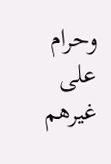وحرام على غيرهم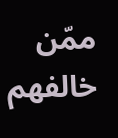ممّن خالفهم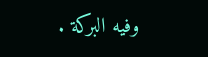وفيه البركة .